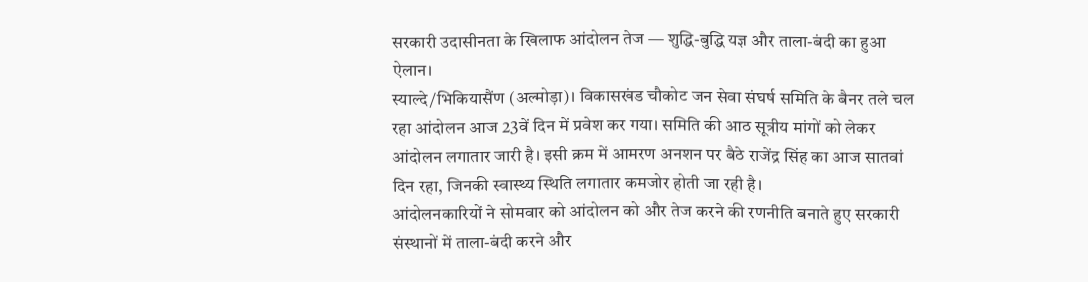सरकारी उदासीनता के खिलाफ आंदोलन तेज — शुद्धि-बुद्धि यज्ञ और ताला-बंदी का हुआ ऐलान।
स्याल्दे/भिकियासैंण (अल्मोड़ा)। विकासखंड चौकोट जन सेवा संघर्ष समिति के बैनर तले चल रहा आंदोलन आज 23वें दिन में प्रवेश कर गया। समिति की आठ सूत्रीय मांगों को लेकर आंदोलन लगातार जारी है। इसी क्रम में आमरण अनशन पर बैठे राजेंद्र सिंह का आज सातवां दिन रहा, जिनकी स्वास्थ्य स्थिति लगातार कमजोर होती जा रही है।
आंदोलनकारियों ने सोमवार को आंदोलन को और तेज करने की रणनीति बनाते हुए सरकारी संस्थानों में ताला-बंदी करने और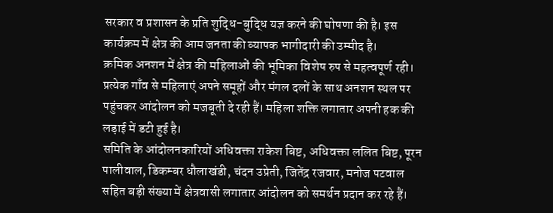सरकार व प्रशासन के प्रति शुद्धि-बुद्धि यज्ञ करने की घोषणा की है। इस कार्यक्रम में क्षेत्र की आम जनता की व्यापक भागीदारी की उम्मीद है।
क्रमिक अनशन में क्षेत्र की महिलाओं की भूमिका विशेष रुप से महत्वपूर्ण रही। प्रत्येक गाँव से महिलाएं अपने समूहों और मंगल दलों के साथ अनशन स्थल पर पहुंचकर आंदोलन को मजबूती दे रही हैं। महिला शक्ति लगातार अपनी हक की लड़ाई में डटी हुई है।
समिति के आंदोलनकारियों अधिवक्ता राकेश बिष्ट, अधिवक्ता ललित बिष्ट, पूरन पालीवाल, डिकम्बर धौलाखंडी, चंदन उप्रेती, जितेंद्र रजवार, मनोज पटवाल सहित बड़ी संख्या में क्षेत्रवासी लगातार आंदोलन को समर्थन प्रदान कर रहे हैं।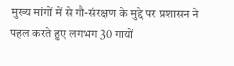मुख्य मांगों में से गौ-संरक्षण के मुद्दे पर प्रशासन ने पहल करते हुए लगभग 30 गायों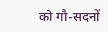को गौ-सदनों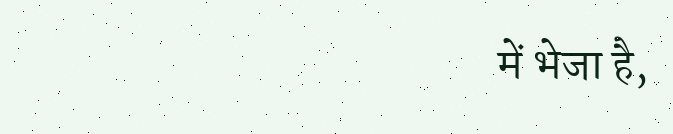में भेजा है,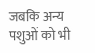जबकि अन्य पशुओं को भी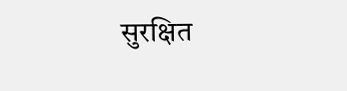सुरक्षित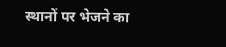स्थानों पर भेजने का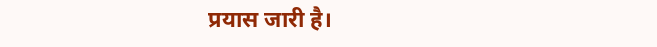प्रयास जारी है।